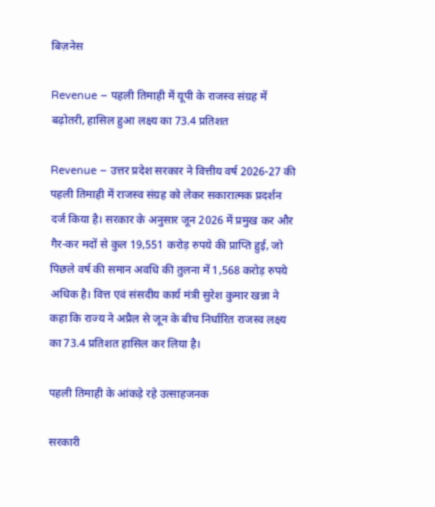बिज़नेस

Revenue – पहली तिमाही में यूपी के राजस्व संग्रह में बढ़ोतरी, हासिल हुआ लक्ष्य का 73.4 प्रतिशत

Revenue – उत्तर प्रदेश सरकार ने वित्तीय वर्ष 2026-27 की पहली तिमाही में राजस्व संग्रह को लेकर सकारात्मक प्रदर्शन दर्ज किया है। सरकार के अनुसार जून 2026 में प्रमुख कर और गैर-कर मदों से कुल 19,551 करोड़ रुपये की प्राप्ति हुई, जो पिछले वर्ष की समान अवधि की तुलना में 1,568 करोड़ रुपये अधिक है। वित्त एवं संसदीय कार्य मंत्री सुरेश कुमार खन्ना ने कहा कि राज्य ने अप्रैल से जून के बीच निर्धारित राजस्व लक्ष्य का 73.4 प्रतिशत हासिल कर लिया है।

पहली तिमाही के आंकड़े रहे उत्साहजनक

सरकारी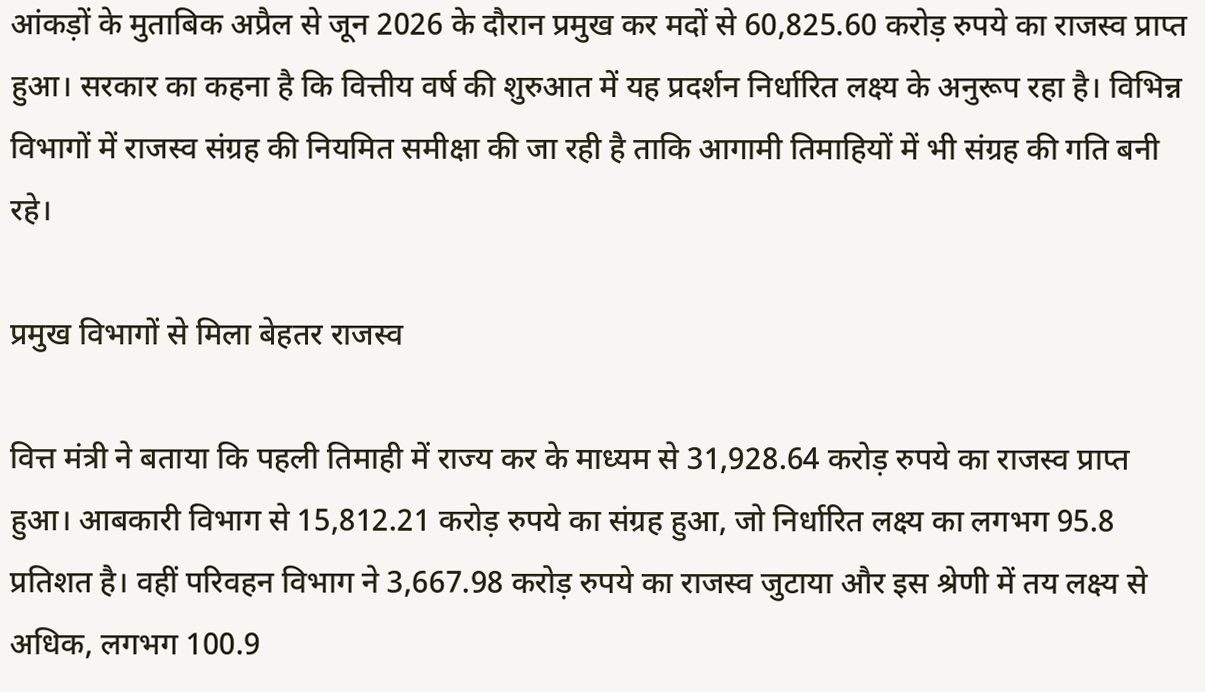आंकड़ों के मुताबिक अप्रैल से जून 2026 के दौरान प्रमुख कर मदों से 60,825.60 करोड़ रुपये का राजस्व प्राप्त हुआ। सरकार का कहना है कि वित्तीय वर्ष की शुरुआत में यह प्रदर्शन निर्धारित लक्ष्य के अनुरूप रहा है। विभिन्न विभागों में राजस्व संग्रह की नियमित समीक्षा की जा रही है ताकि आगामी तिमाहियों में भी संग्रह की गति बनी रहे।

प्रमुख विभागों से मिला बेहतर राजस्व

वित्त मंत्री ने बताया कि पहली तिमाही में राज्य कर के माध्यम से 31,928.64 करोड़ रुपये का राजस्व प्राप्त हुआ। आबकारी विभाग से 15,812.21 करोड़ रुपये का संग्रह हुआ, जो निर्धारित लक्ष्य का लगभग 95.8 प्रतिशत है। वहीं परिवहन विभाग ने 3,667.98 करोड़ रुपये का राजस्व जुटाया और इस श्रेणी में तय लक्ष्य से अधिक, लगभग 100.9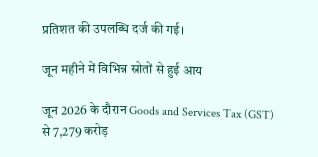प्रतिशत की उपलब्धि दर्ज की गई।

जून महीने में विभिन्न स्रोतों से हुई आय

जून 2026 के दौरान Goods and Services Tax (GST) से 7,279 करोड़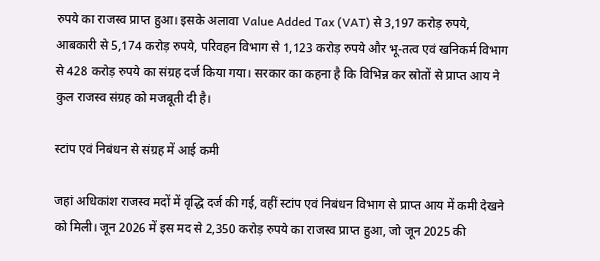रुपये का राजस्व प्राप्त हुआ। इसके अलावा Value Added Tax (VAT) से 3,197 करोड़ रुपये, आबकारी से 5,174 करोड़ रुपये, परिवहन विभाग से 1,123 करोड़ रुपये और भू-तत्व एवं खनिकर्म विभाग से 428 करोड़ रुपये का संग्रह दर्ज किया गया। सरकार का कहना है कि विभिन्न कर स्रोतों से प्राप्त आय ने कुल राजस्व संग्रह को मजबूती दी है।

स्टांप एवं निबंधन से संग्रह में आई कमी

जहां अधिकांश राजस्व मदों में वृद्धि दर्ज की गई, वहीं स्टांप एवं निबंधन विभाग से प्राप्त आय में कमी देखने को मिली। जून 2026 में इस मद से 2,350 करोड़ रुपये का राजस्व प्राप्त हुआ, जो जून 2025 की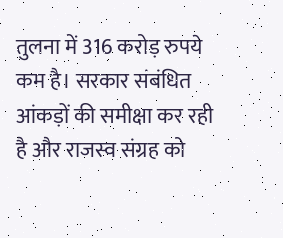तुलना में 316 करोड़ रुपये कम है। सरकार संबंधित आंकड़ों की समीक्षा कर रही है और राजस्व संग्रह को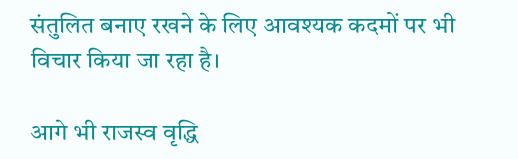संतुलित बनाए रखने के लिए आवश्यक कदमों पर भी विचार किया जा रहा है।

आगे भी राजस्व वृद्धि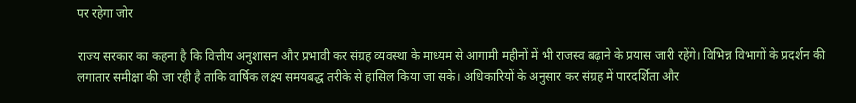पर रहेगा जोर

राज्य सरकार का कहना है कि वित्तीय अनुशासन और प्रभावी कर संग्रह व्यवस्था के माध्यम से आगामी महीनों में भी राजस्व बढ़ाने के प्रयास जारी रहेंगे। विभिन्न विभागों के प्रदर्शन की लगातार समीक्षा की जा रही है ताकि वार्षिक लक्ष्य समयबद्ध तरीके से हासिल किया जा सके। अधिकारियों के अनुसार कर संग्रह में पारदर्शिता और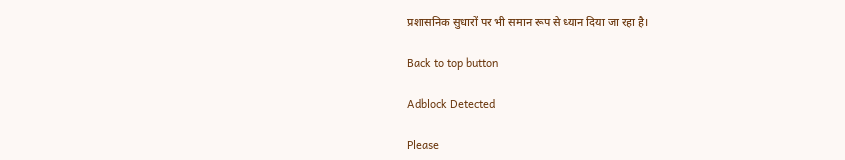प्रशासनिक सुधारों पर भी समान रूप से ध्यान दिया जा रहा है।

Back to top button

Adblock Detected

Please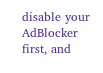disable your AdBlocker first, and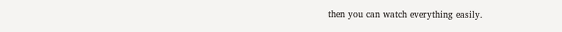then you can watch everything easily.